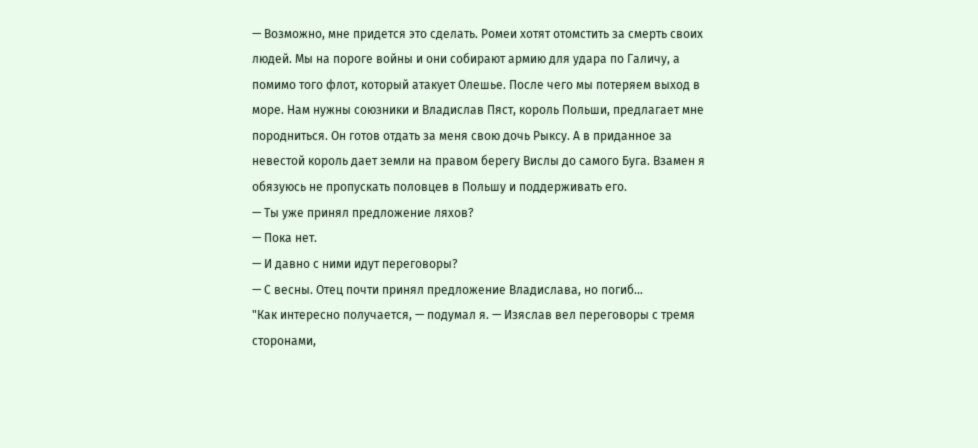— Возможно, мне придется это сделать. Ромеи хотят отомстить за смерть своих людей. Мы на пороге войны и они собирают армию для удара по Галичу, а помимо того флот, который атакует Олешье. После чего мы потеряем выход в море. Нам нужны союзники и Владислав Пяст, король Польши, предлагает мне породниться. Он готов отдать за меня свою дочь Рыксу. А в приданное за невестой король дает земли на правом берегу Вислы до самого Буга. Взамен я обязуюсь не пропускать половцев в Польшу и поддерживать его.
— Ты уже принял предложение ляхов?
— Пока нет.
— И давно с ними идут переговоры?
— С весны. Отец почти принял предложение Владислава, но погиб…
"Как интересно получается, — подумал я. — Изяслав вел переговоры с тремя сторонами,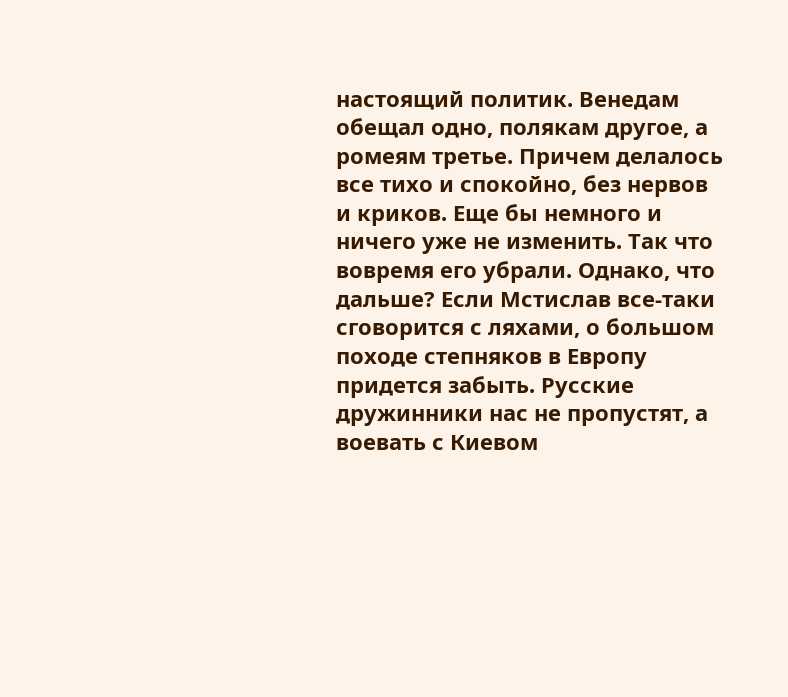настоящий политик. Венедам обещал одно, полякам другое, а ромеям третье. Причем делалось все тихо и спокойно, без нервов и криков. Еще бы немного и ничего уже не изменить. Так что вовремя его убрали. Однако, что дальше? Если Мстислав все-таки сговорится с ляхами, о большом походе степняков в Европу придется забыть. Русские дружинники нас не пропустят, а воевать с Киевом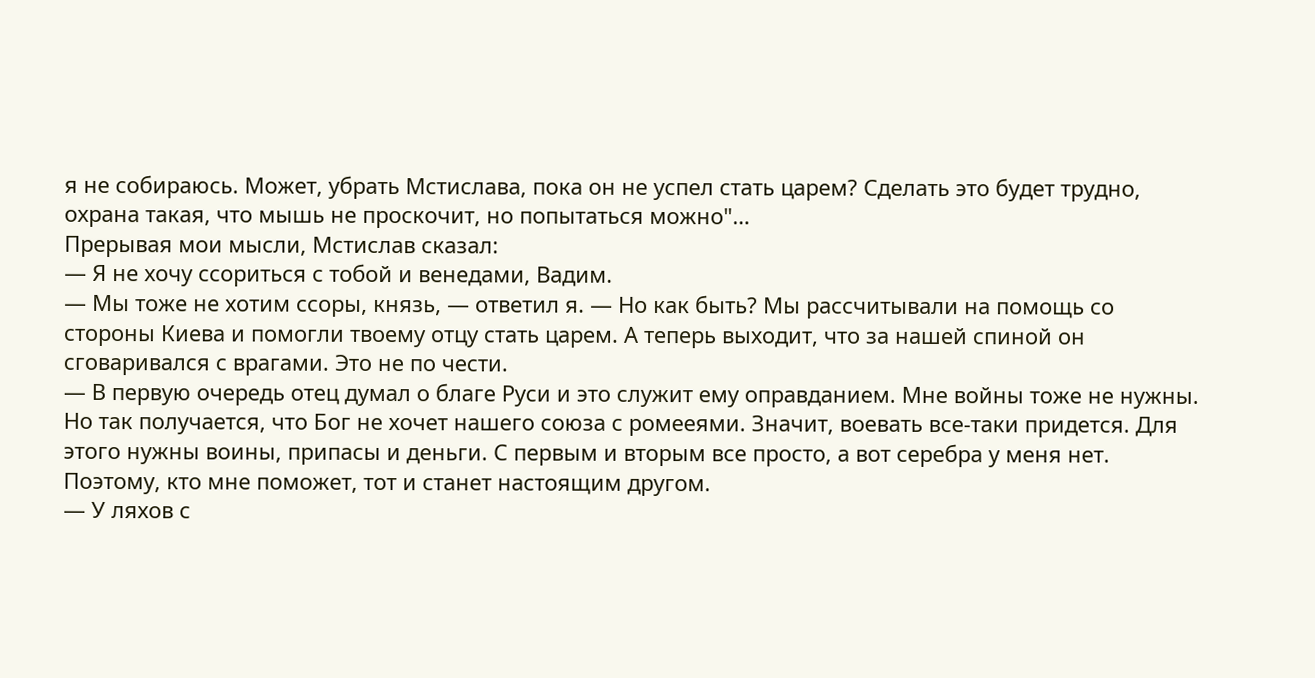я не собираюсь. Может, убрать Мстислава, пока он не успел стать царем? Сделать это будет трудно, охрана такая, что мышь не проскочит, но попытаться можно"…
Прерывая мои мысли, Мстислав сказал:
— Я не хочу ссориться с тобой и венедами, Вадим.
— Мы тоже не хотим ссоры, князь, — ответил я. — Но как быть? Мы рассчитывали на помощь со стороны Киева и помогли твоему отцу стать царем. А теперь выходит, что за нашей спиной он сговаривался с врагами. Это не по чести.
— В первую очередь отец думал о благе Руси и это служит ему оправданием. Мне войны тоже не нужны. Но так получается, что Бог не хочет нашего союза с ромееями. Значит, воевать все-таки придется. Для этого нужны воины, припасы и деньги. С первым и вторым все просто, а вот серебра у меня нет. Поэтому, кто мне поможет, тот и станет настоящим другом.
— У ляхов с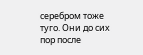серебром тоже туго. Они до сих пор после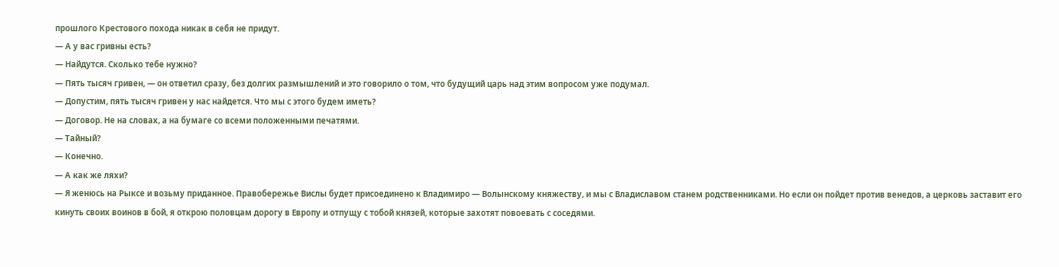прошлого Крестового похода никак в себя не придут.
— А у вас гривны есть?
— Найдутся. Сколько тебе нужно?
— Пять тысяч гривен, — он ответил сразу, без долгих размышлений и это говорило о том, что будущий царь над этим вопросом уже подумал.
— Допустим, пять тысяч гривен у нас найдется. Что мы с этого будем иметь?
— Договор. Не на словах, а на бумаге со всеми положенными печатями.
— Тайный?
— Конечно.
— А как же ляхи?
— Я женюсь на Рыксе и возьму приданное. Правобережье Вислы будет присоединено к Владимиро — Волынскому княжеству, и мы с Владиславом станем родственниками. Но если он пойдет против венедов, а церковь заставит его кинуть своих воинов в бой, я открою половцам дорогу в Европу и отпущу с тобой князей, которые захотят повоевать с соседями.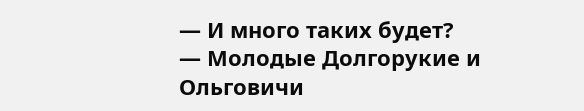— И много таких будет?
— Молодые Долгорукие и Ольговичи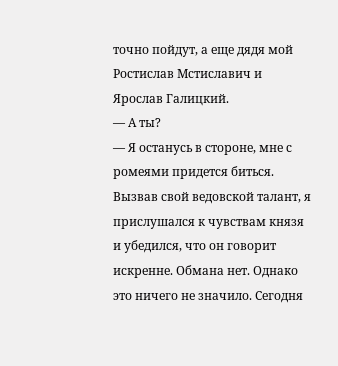точно пойдут, а еще дядя мой Ростислав Мстиславич и Ярослав Галицкий.
— А ты?
— Я останусь в стороне, мне с ромеями придется биться.
Вызвав свой ведовской талант, я прислушался к чувствам князя и убедился, что он говорит искренне. Обмана нет. Однако это ничего не значило. Сегодня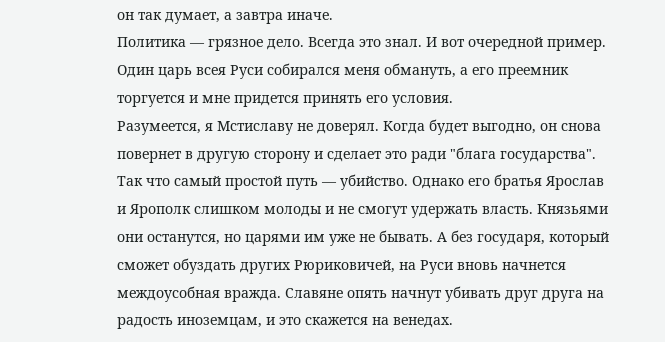он так думает, а завтра иначе.
Политика — грязное дело. Всегда это знал. И вот очередной пример. Один царь всея Руси собирался меня обмануть, а его преемник торгуется и мне придется принять его условия.
Разумеется, я Мстиславу не доверял. Когда будет выгодно, он снова повернет в другую сторону и сделает это ради "блага государства". Так что самый простой путь — убийство. Однако его братья Ярослав и Ярополк слишком молоды и не смогут удержать власть. Князьями они останутся, но царями им уже не бывать. А без государя, который сможет обуздать других Рюриковичей, на Руси вновь начнется междоусобная вражда. Славяне опять начнут убивать друг друга на радость иноземцам, и это скажется на венедах.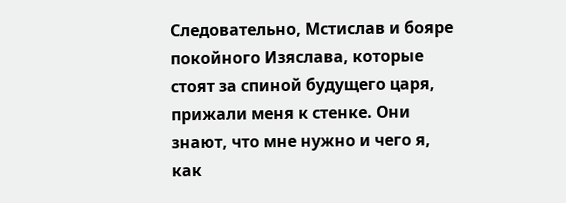Следовательно, Мстислав и бояре покойного Изяслава, которые стоят за спиной будущего царя, прижали меня к стенке. Они знают, что мне нужно и чего я, как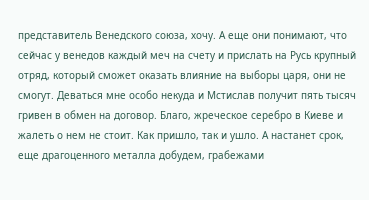представитель Венедского союза, хочу. А еще они понимают, что сейчас у венедов каждый меч на счету и прислать на Русь крупный отряд, который сможет оказать влияние на выборы царя, они не смогут. Деваться мне особо некуда и Мстислав получит пять тысяч гривен в обмен на договор. Благо, жреческое серебро в Киеве и жалеть о нем не стоит. Как пришло, так и ушло. А настанет срок, еще драгоценного металла добудем, грабежами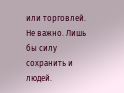или торговлей. Не важно. Лишь бы силу сохранить и людей.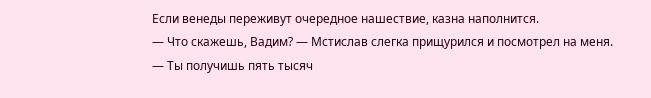Если венеды переживут очередное нашествие, казна наполнится.
— Что скажешь, Вадим? — Мстислав слегка прищурился и посмотрел на меня.
— Ты получишь пять тысяч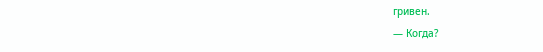гривен.
— Когда?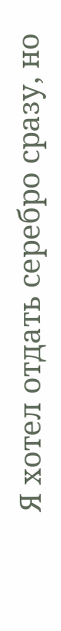Я хотел отдать серебро сразу, но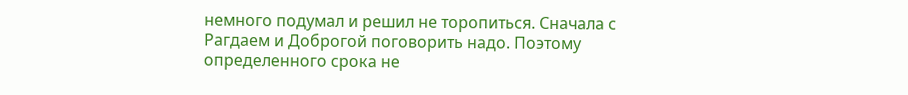немного подумал и решил не торопиться. Сначала с Рагдаем и Доброгой поговорить надо. Поэтому определенного срока не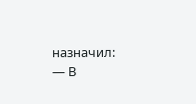назначил:
— В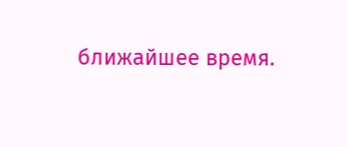ближайшее время.